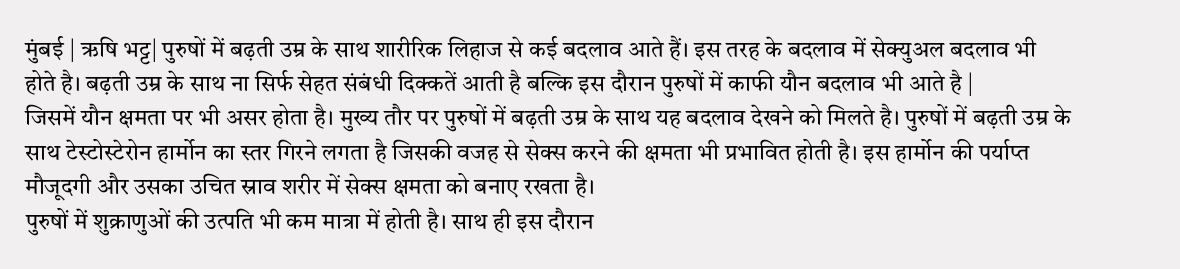मुंबई | ऋषि भट्ट| पुरुषों में बढ़ती उम्र के साथ शारीरिक लिहाज से कई बदलाव आते हैं। इस तरह के बदलाव में सेक्युअल बदलाव भी होते है। बढ़ती उम्र के साथ ना सिर्फ सेहत संबंधी दिक्कतें आती है बल्कि इस दौरान पुरुषों में काफी यौन बदलाव भी आते है |
जिसमें यौन क्षमता पर भी असर होता है। मुख्य तौर पर पुरुषों में बढ़ती उम्र के साथ यह बदलाव देखने को मिलते है। पुरुषों में बढ़ती उम्र के साथ टेस्टोस्टेरोन हार्मोन का स्तर गिरने लगता है जिसकी वजह से सेक्स करने की क्षमता भी प्रभावित होती है। इस हार्मोन की पर्याप्त मौजूदगी और उसका उचित स्राव शरीर में सेक्स क्षमता को बनाए रखता है।
पुरुषों में शुक्राणुओं की उत्पति भी कम मात्रा में होती है। साथ ही इस दौरान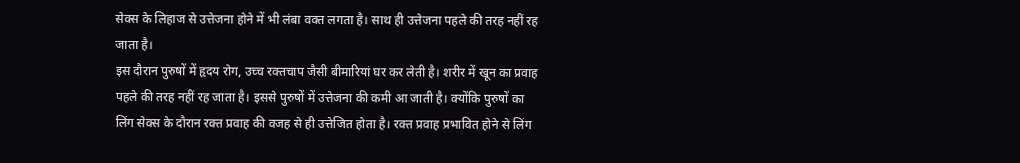सेक्स के लिहाज से उत्तेजना होने में भी लंबा वक्त लगता है। साथ ही उत्तेजना पहले की तरह नहीं रह जाता है।
इस दौरान पुरुषों में हृदय रोग, उच्च रक्तचाप जैसी बीमारियां घर कर लेती है। शरीर में खून का प्रवाह पहले की तरह नहीं रह जाता है। इससे पुरुषों में उत्तेजना की कमी आ जाती है। क्योंकि पुरुषों का लिंग सेक्स के दौरान रक्त प्रवाह की वजह से ही उत्तेजित होता है। रक्त प्रवाह प्रभावित होने से लिंग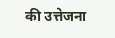की उत्तेजना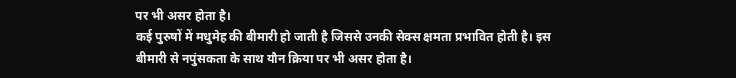पर भी असर होता है।
कई पुरुषों में मधुमेह की बीमारी हो जाती है जिससे उनकी सेक्स क्षमता प्रभावित होती है। इस बीमारी से नपुंसकता के साथ यौन क्रिया पर भी असर होता है।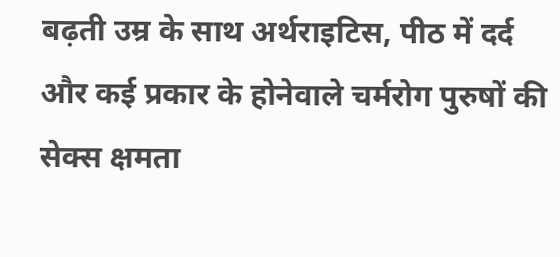बढ़ती उम्र के साथ अर्थराइटिस, पीठ में दर्द और कई प्रकार के होनेवाले चर्मरोग पुरुषों की सेक्स क्षमता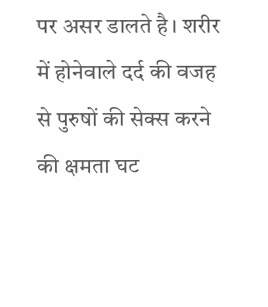पर असर डालते है। शरीर में होनेवाले दर्द की वजह से पुरुषों की सेक्स करने की क्षमता घट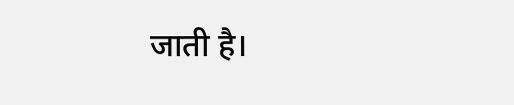जाती है।